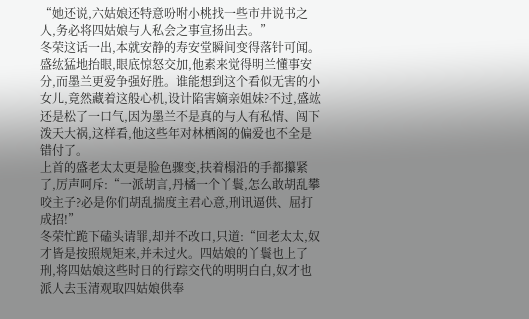“她还说,六姑娘还特意吩咐小桃找一些市井说书之人,务必将四姑娘与人私会之事宣扬出去。”
冬荣这话一出,本就安静的寿安堂瞬间变得落针可闻。
盛纮猛地抬眼,眼底惊怒交加,他素来觉得明兰懂事安分,而墨兰更爱争强好胜。谁能想到这个看似无害的小女儿,竟然藏着这般心机,设计陷害嫡亲姐妹?不过,盛竑还是松了一口气,因为墨兰不是真的与人有私情、闯下泼天大祸,这样看,他这些年对林栖阁的偏爱也不全是错付了。
上首的盛老太太更是脸色骤变,扶着榻沿的手都攥紧了,厉声呵斥:“一派胡言,丹橘一个丫鬟,怎么敢胡乱攀咬主子?必是你们胡乱揣度主君心意,刑讯逼供、屈打成招!”
冬荣忙跪下磕头请罪,却并不改口,只道:“回老太太,奴才皆是按照规矩来,并未过火。四姑娘的丫鬟也上了刑,将四姑娘这些时日的行踪交代的明明白白,奴才也派人去玉清观取四姑娘供奉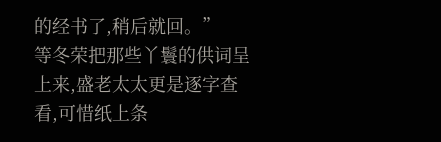的经书了,稍后就回。”
等冬荣把那些丫鬟的供词呈上来,盛老太太更是逐字查看,可惜纸上条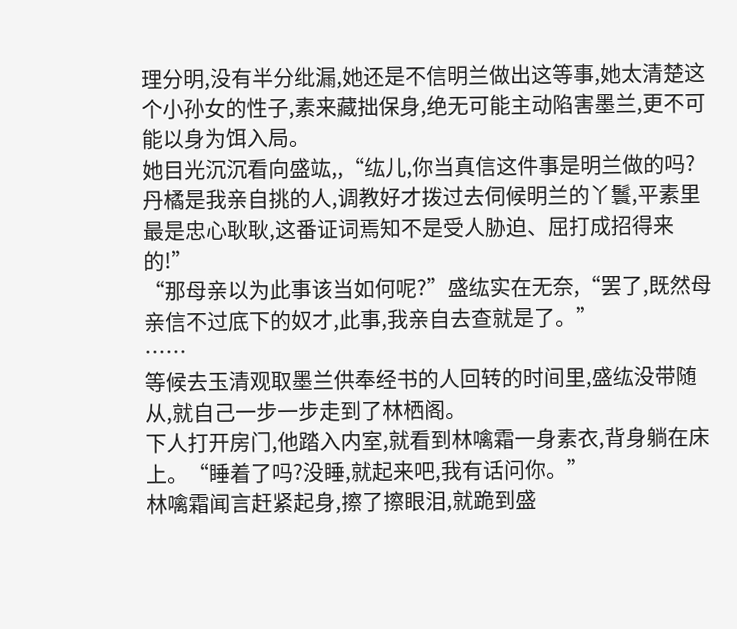理分明,没有半分纰漏,她还是不信明兰做出这等事,她太清楚这个小孙女的性子,素来藏拙保身,绝无可能主动陷害墨兰,更不可能以身为饵入局。
她目光沉沉看向盛竑,,“纮儿,你当真信这件事是明兰做的吗?丹橘是我亲自挑的人,调教好才拨过去伺候明兰的丫鬟,平素里最是忠心耿耿,这番证词焉知不是受人胁迫、屈打成招得来的!”
“那母亲以为此事该当如何呢?”盛纮实在无奈,“罢了,既然母亲信不过底下的奴才,此事,我亲自去查就是了。”
……
等候去玉清观取墨兰供奉经书的人回转的时间里,盛纮没带随从,就自己一步一步走到了林栖阁。
下人打开房门,他踏入内室,就看到林噙霜一身素衣,背身躺在床上。“睡着了吗?没睡,就起来吧,我有话问你。”
林噙霜闻言赶紧起身,擦了擦眼泪,就跪到盛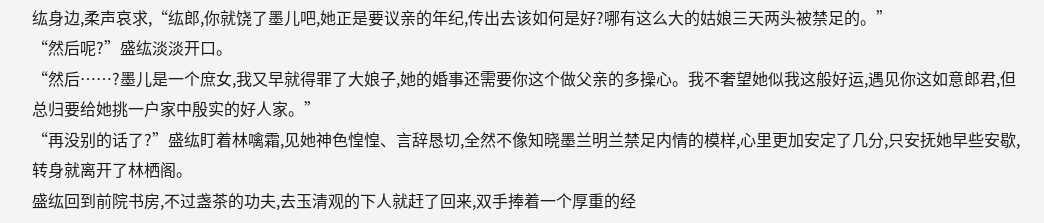纮身边,柔声哀求,“纮郎,你就饶了墨儿吧,她正是要议亲的年纪,传出去该如何是好?哪有这么大的姑娘三天两头被禁足的。”
“然后呢?”盛纮淡淡开口。
“然后……?墨儿是一个庶女,我又早就得罪了大娘子,她的婚事还需要你这个做父亲的多操心。我不奢望她似我这般好运,遇见你这如意郎君,但总归要给她挑一户家中殷实的好人家。”
“再没别的话了?”盛纮盯着林噙霜,见她神色惶惶、言辞恳切,全然不像知晓墨兰明兰禁足内情的模样,心里更加安定了几分,只安抚她早些安歇,转身就离开了林栖阁。
盛纮回到前院书房,不过盏茶的功夫,去玉清观的下人就赶了回来,双手捧着一个厚重的经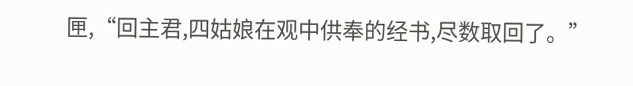匣,“回主君,四姑娘在观中供奉的经书,尽数取回了。”